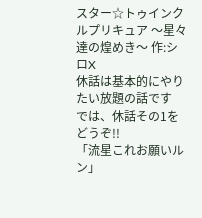スター☆トゥインクルプリキュア 〜星々達の煌めき〜 作:シロX
休話は基本的にやりたい放題の話です
では、休話その1をどうぞ!!
「流星これお願いルン」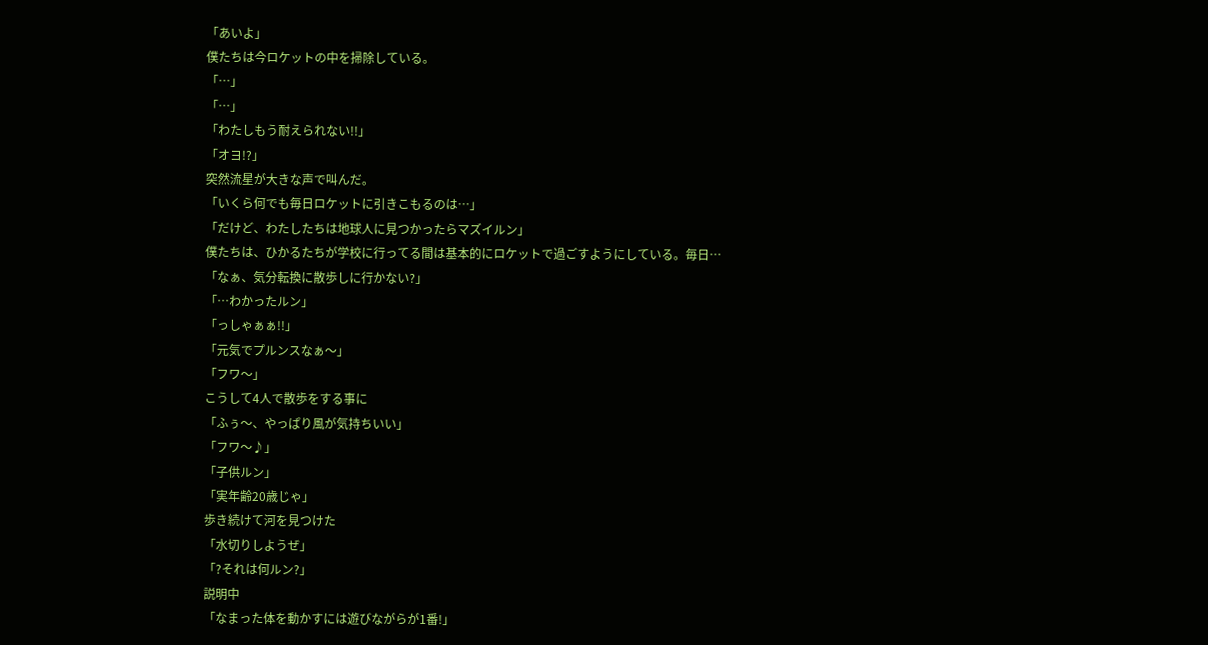「あいよ」
僕たちは今ロケットの中を掃除している。
「…」
「…」
「わたしもう耐えられない!!」
「オヨ!?」
突然流星が大きな声で叫んだ。
「いくら何でも毎日ロケットに引きこもるのは…」
「だけど、わたしたちは地球人に見つかったらマズイルン」
僕たちは、ひかるたちが学校に行ってる間は基本的にロケットで過ごすようにしている。毎日…
「なぁ、気分転換に散歩しに行かない?」
「…わかったルン」
「っしゃぁぁ!!」
「元気でプルンスなぁ〜」
「フワ〜」
こうして4人で散歩をする事に
「ふぅ〜、やっぱり風が気持ちいい」
「フワ〜♪」
「子供ルン」
「実年齢20歳じゃ」
歩き続けて河を見つけた
「水切りしようぜ」
「?それは何ルン?」
説明中
「なまった体を動かすには遊びながらが1番!」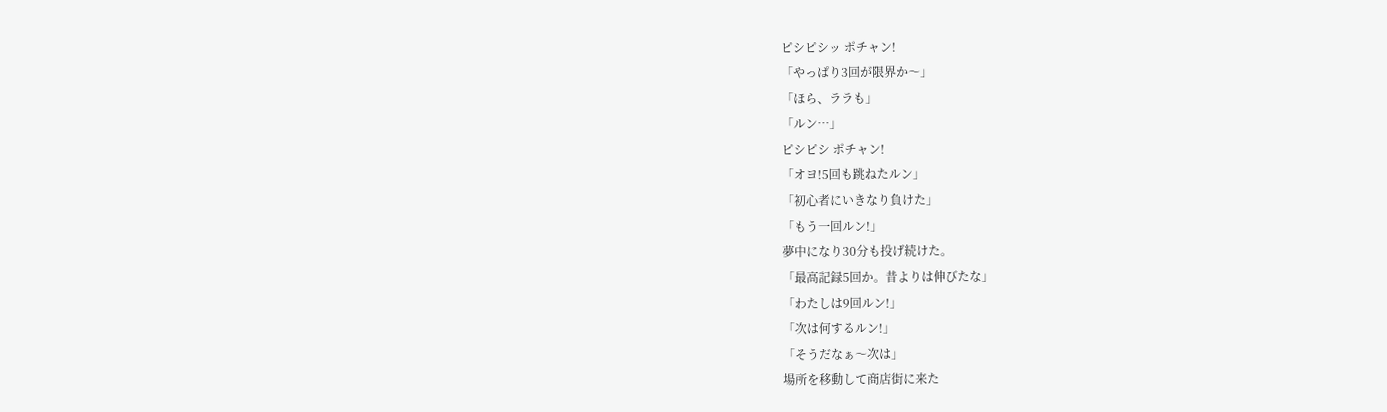ピシピシッ ポチャン!
「やっぱり3回が限界か〜」
「ほら、ララも」
「ルン…」
ピシピシ ポチャン!
「オヨ!5回も跳ねたルン」
「初心者にいきなり負けた」
「もう一回ルン!」
夢中になり30分も投げ続けた。
「最高記録5回か。昔よりは伸びたな」
「わたしは9回ルン!」
「次は何するルン!」
「そうだなぁ〜次は」
場所を移動して商店街に来た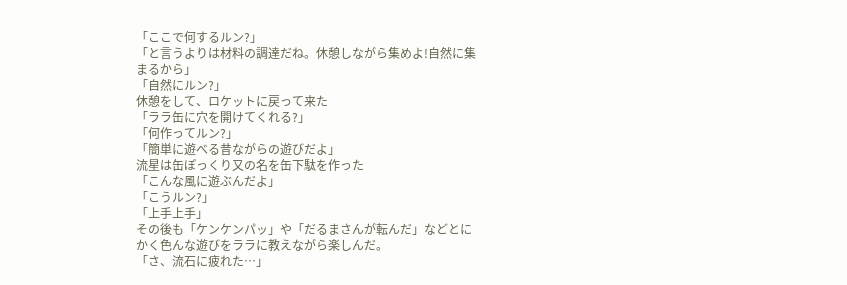「ここで何するルン?」
「と言うよりは材料の調達だね。休憩しながら集めよ!自然に集まるから」
「自然にルン?」
休憩をして、ロケットに戻って来た
「ララ缶に穴を開けてくれる?」
「何作ってルン?」
「簡単に遊べる昔ながらの遊びだよ」
流星は缶ぽっくり又の名を缶下駄を作った
「こんな風に遊ぶんだよ」
「こうルン?」
「上手上手」
その後も「ケンケンパッ」や「だるまさんが転んだ」などとにかく色んな遊びをララに教えながら楽しんだ。
「さ、流石に疲れた…」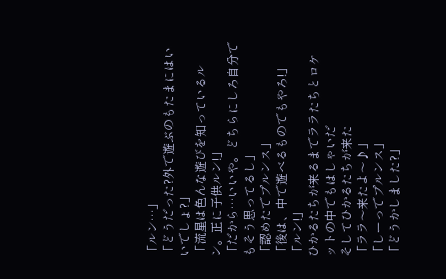「ルン…」
「どうだった?外で遊ぶのもたまにはいいでしょ?」
「流星は色んな遊びを知っているルン。正に子供ルン!」
「だから…いいや。どちらにしろ自分でもそう思ってるし」
「認めたでプルンス」
「後は、中で遊べるものでもやろ!」
「ルン!」
ひかるたちが来るまでララたちとロケットの中でもはしゃいだ
そしてひかるたちが来た
「ララ〜来たよ〜♪」
「しーっでプルンス」
「どうかしました?」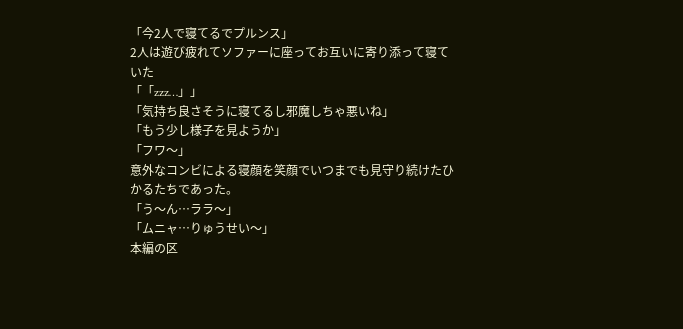「今2人で寝てるでプルンス」
2人は遊び疲れてソファーに座ってお互いに寄り添って寝ていた
「「zzz…」」
「気持ち良さそうに寝てるし邪魔しちゃ悪いね」
「もう少し様子を見ようか」
「フワ〜」
意外なコンビによる寝顔を笑顔でいつまでも見守り続けたひかるたちであった。
「う〜ん…ララ〜」
「ムニャ…りゅうせい〜」
本編の区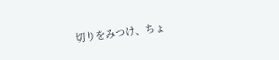切りをみつけ、ちょ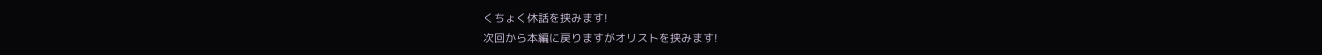くちょく休話を挟みます!
次回から本編に戻りますがオリストを挟みます!